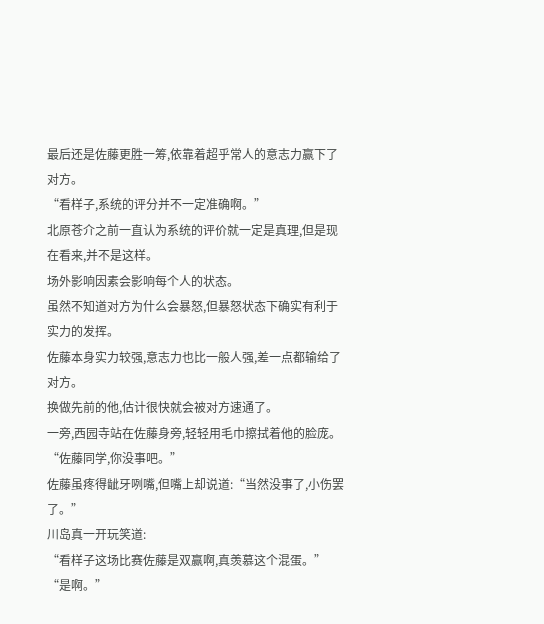最后还是佐藤更胜一筹,依靠着超乎常人的意志力赢下了对方。
“看样子,系统的评分并不一定准确啊。”
北原苍介之前一直认为系统的评价就一定是真理,但是现在看来,并不是这样。
场外影响因素会影响每个人的状态。
虽然不知道对方为什么会暴怒,但暴怒状态下确实有利于实力的发挥。
佐藤本身实力较强,意志力也比一般人强,差一点都输给了对方。
换做先前的他,估计很快就会被对方速通了。
一旁,西园寺站在佐藤身旁,轻轻用毛巾擦拭着他的脸庞。
“佐藤同学,你没事吧。”
佐藤虽疼得龇牙咧嘴,但嘴上却说道:“当然没事了,小伤罢了。”
川岛真一开玩笑道:
“看样子这场比赛佐藤是双赢啊,真羡慕这个混蛋。”
“是啊。”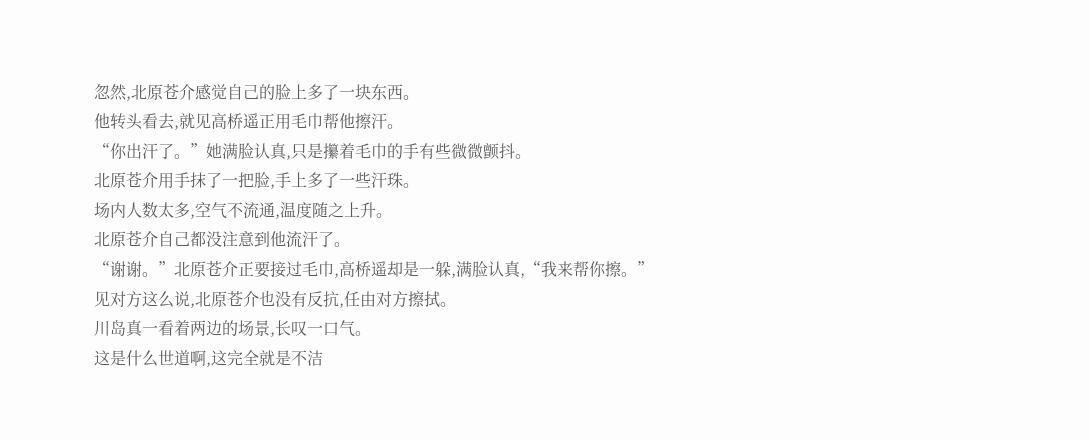忽然,北原苍介感觉自己的脸上多了一块东西。
他转头看去,就见高桥遥正用毛巾帮他擦汗。
“你出汗了。”她满脸认真,只是攥着毛巾的手有些微微颤抖。
北原苍介用手抹了一把脸,手上多了一些汗珠。
场内人数太多,空气不流通,温度随之上升。
北原苍介自己都没注意到他流汗了。
“谢谢。”北原苍介正要接过毛巾,高桥遥却是一躲,满脸认真,“我来帮你擦。”
见对方这么说,北原苍介也没有反抗,任由对方擦拭。
川岛真一看着两边的场景,长叹一口气。
这是什么世道啊,这完全就是不洁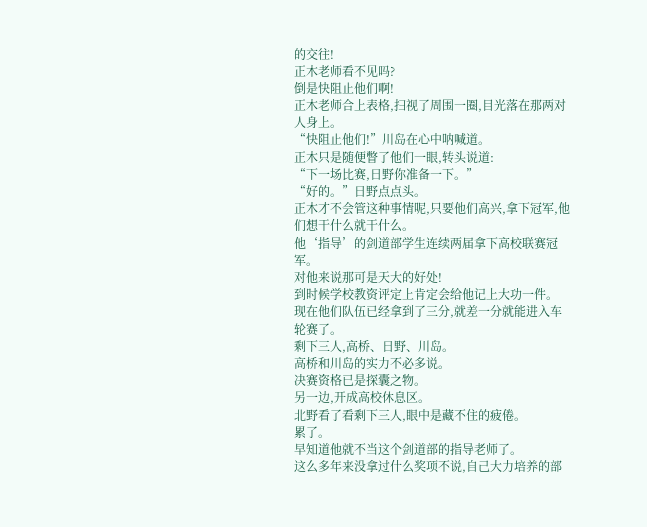的交往!
正木老师看不见吗?
倒是快阻止他们啊!
正木老师合上表格,扫视了周围一圈,目光落在那两对人身上。
“快阻止他们!”川岛在心中呐喊道。
正木只是随便瞥了他们一眼,转头说道:
“下一场比赛,日野你准备一下。”
“好的。”日野点点头。
正木才不会管这种事情呢,只要他们高兴,拿下冠军,他们想干什么就干什么。
他‘指导’的剑道部学生连续两届拿下高校联赛冠军。
对他来说那可是天大的好处!
到时候学校教资评定上肯定会给他记上大功一件。
现在他们队伍已经拿到了三分,就差一分就能进入车轮赛了。
剩下三人,高桥、日野、川岛。
高桥和川岛的实力不必多说。
决赛资格已是探囊之物。
另一边,开成高校休息区。
北野看了看剩下三人,眼中是藏不住的疲倦。
累了。
早知道他就不当这个剑道部的指导老师了。
这么多年来没拿过什么奖项不说,自己大力培养的部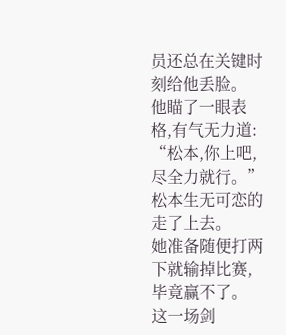员还总在关键时刻给他丢脸。
他瞄了一眼表格,有气无力道:
“松本,你上吧,尽全力就行。”
松本生无可恋的走了上去。
她准备随便打两下就输掉比赛,毕竟赢不了。
这一场剑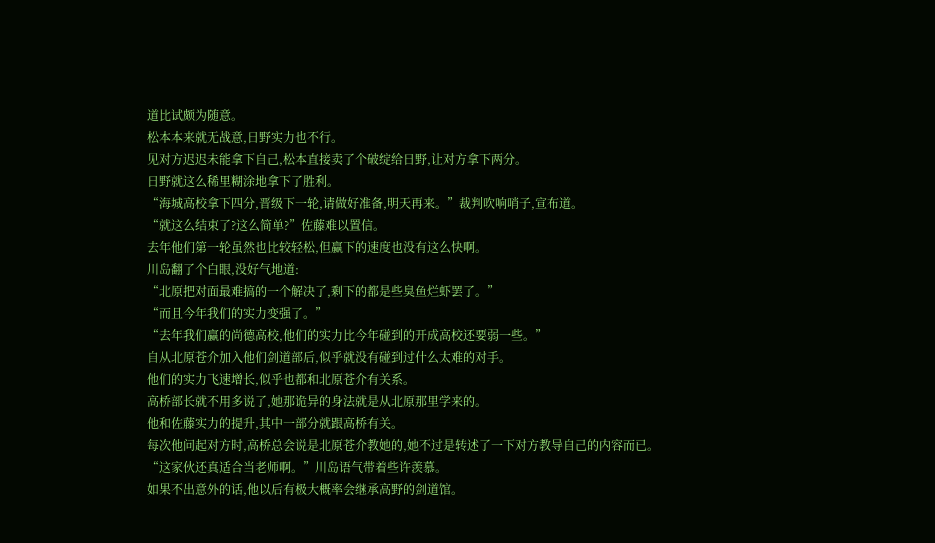道比试颇为随意。
松本本来就无战意,日野实力也不行。
见对方迟迟未能拿下自己,松本直接卖了个破绽给日野,让对方拿下两分。
日野就这么稀里糊涂地拿下了胜利。
“海城高校拿下四分,晋级下一轮,请做好准备,明天再来。”裁判吹响哨子,宣布道。
“就这么结束了?这么简单?”佐藤难以置信。
去年他们第一轮虽然也比较轻松,但赢下的速度也没有这么快啊。
川岛翻了个白眼,没好气地道:
“北原把对面最难搞的一个解决了,剩下的都是些臭鱼烂虾罢了。”
“而且今年我们的实力变强了。”
“去年我们赢的尚德高校,他们的实力比今年碰到的开成高校还要弱一些。”
自从北原苍介加入他们剑道部后,似乎就没有碰到过什么太难的对手。
他们的实力飞速增长,似乎也都和北原苍介有关系。
高桥部长就不用多说了,她那诡异的身法就是从北原那里学来的。
他和佐藤实力的提升,其中一部分就跟高桥有关。
每次他问起对方时,高桥总会说是北原苍介教她的,她不过是转述了一下对方教导自己的内容而已。
“这家伙还真适合当老师啊。”川岛语气带着些许羡慕。
如果不出意外的话,他以后有极大概率会继承高野的剑道馆。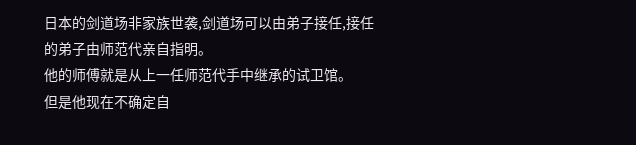日本的剑道场非家族世袭,剑道场可以由弟子接任,接任的弟子由师范代亲自指明。
他的师傅就是从上一任师范代手中继承的试卫馆。
但是他现在不确定自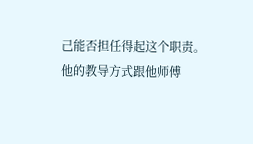己能否担任得起这个职责。
他的教导方式跟他师傅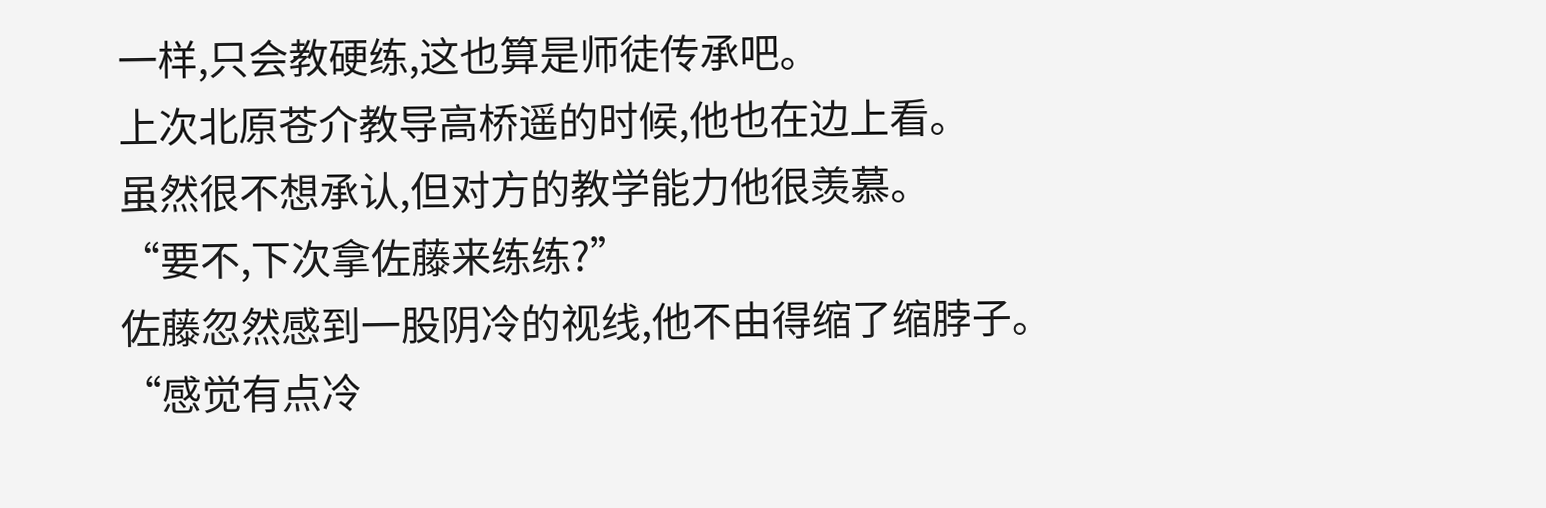一样,只会教硬练,这也算是师徒传承吧。
上次北原苍介教导高桥遥的时候,他也在边上看。
虽然很不想承认,但对方的教学能力他很羡慕。
“要不,下次拿佐藤来练练?”
佐藤忽然感到一股阴冷的视线,他不由得缩了缩脖子。
“感觉有点冷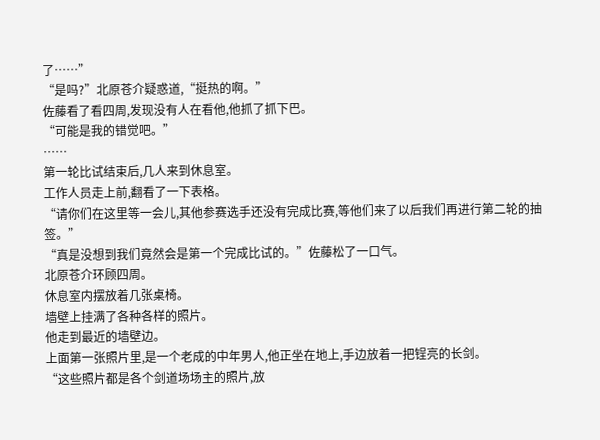了……”
“是吗?”北原苍介疑惑道,“挺热的啊。”
佐藤看了看四周,发现没有人在看他,他抓了抓下巴。
“可能是我的错觉吧。”
……
第一轮比试结束后,几人来到休息室。
工作人员走上前,翻看了一下表格。
“请你们在这里等一会儿,其他参赛选手还没有完成比赛,等他们来了以后我们再进行第二轮的抽签。”
“真是没想到我们竟然会是第一个完成比试的。”佐藤松了一口气。
北原苍介环顾四周。
休息室内摆放着几张桌椅。
墙壁上挂满了各种各样的照片。
他走到最近的墙壁边。
上面第一张照片里,是一个老成的中年男人,他正坐在地上,手边放着一把锃亮的长剑。
“这些照片都是各个剑道场场主的照片,放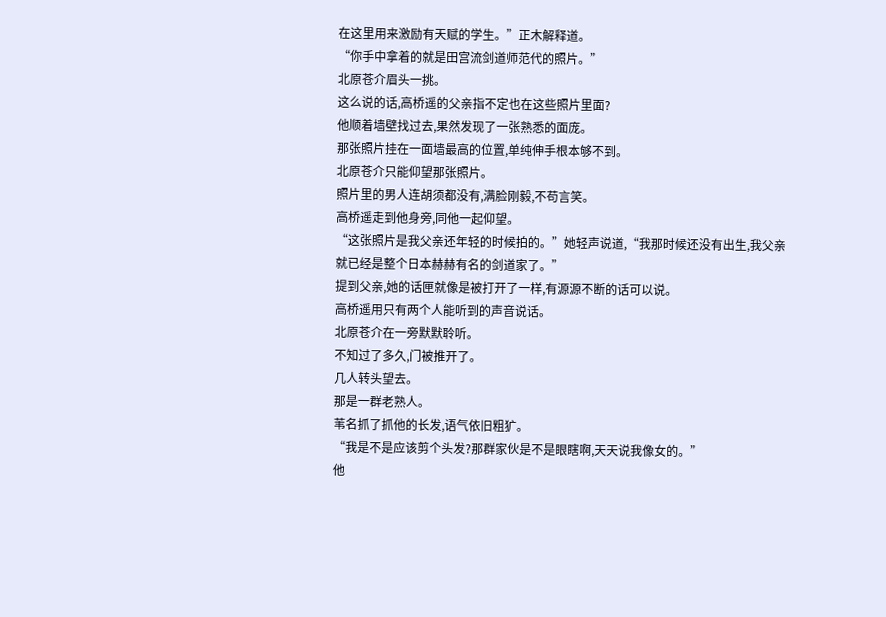在这里用来激励有天赋的学生。”正木解释道。
“你手中拿着的就是田宫流剑道师范代的照片。”
北原苍介眉头一挑。
这么说的话,高桥遥的父亲指不定也在这些照片里面?
他顺着墙壁找过去,果然发现了一张熟悉的面庞。
那张照片挂在一面墙最高的位置,单纯伸手根本够不到。
北原苍介只能仰望那张照片。
照片里的男人连胡须都没有,满脸刚毅,不苟言笑。
高桥遥走到他身旁,同他一起仰望。
“这张照片是我父亲还年轻的时候拍的。”她轻声说道,“我那时候还没有出生,我父亲就已经是整个日本赫赫有名的剑道家了。”
提到父亲,她的话匣就像是被打开了一样,有源源不断的话可以说。
高桥遥用只有两个人能听到的声音说话。
北原苍介在一旁默默聆听。
不知过了多久,门被推开了。
几人转头望去。
那是一群老熟人。
苇名抓了抓他的长发,语气依旧粗犷。
“我是不是应该剪个头发?那群家伙是不是眼瞎啊,天天说我像女的。”
他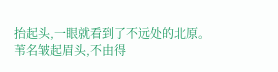抬起头,一眼就看到了不远处的北原。
苇名皱起眉头,不由得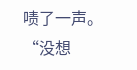啧了一声。
“没想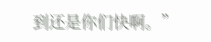到还是你们快啊。”